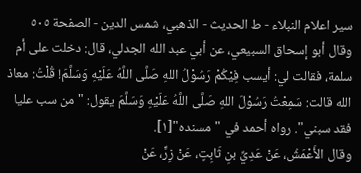سير اعلام النبلاء - ط الحديث - الذهبي، شمس الدين - الصفحة ٥٠٥
وقال أبو إسحاق السبيعي، عن أبي عبد الله الجدلي، قال: دخلت على أم سلمة، فقالت لي: أيسب فِيْكُمْ رَسُوْلُ اللهِ صَلَّى اللَّهُ عَلَيْهِ وَسَلَّمَ! قُلْتُ: معاذ الله قالت: سَمِعْتُ رَسُوْلَ اللهِ صَلَّى اللَّهُ عَلَيْهِ وَسَلَّمَ يقول: "من سب عليا فقد سبني". رواه أحمد في "مسنده"[١].
وقال الأَعْمَشُ، عَنْ عَدِيِّ بنِ ثَابِتٍ، عَنْ زِرٍّ، عَنْ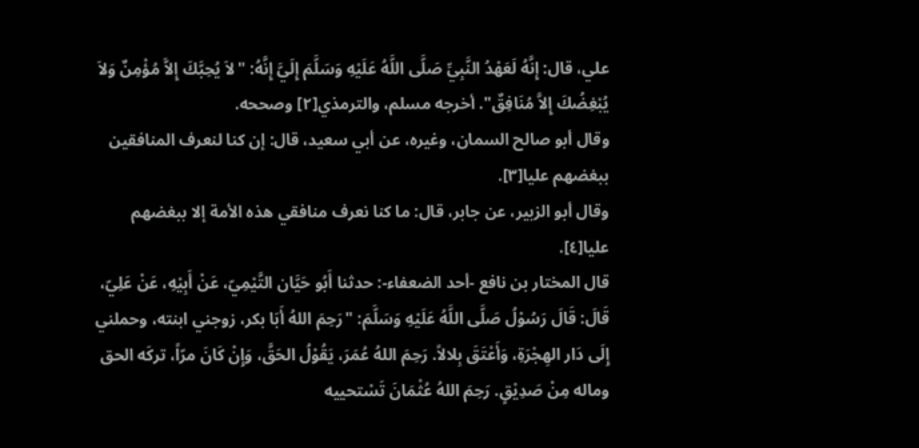علي، قال: إِنَّهُ لَعَهْدُ النَّبِيِّ صَلَّى اللَّهُ عَلَيْهِ وَسَلَّمَ إِلَيَّ إِنَّهُ: "لاَ يُحِبَّكَ إِلاَّ مُؤْمِنٌ وَلاَ يُبْغِضُكَ إِلاَّ مُنَافِقٌ". أخرجه مسلم، والترمذي[٢] وصححه.
وقال أبو صالح السمان، وغيره، عن أبي سعيد، قال: إن كنا لنعرف المنافقين ببغضهم عليا[٣].
وقال أبو الزبير، عن جابر، قال: ما كنا نعرف منافقي هذه الأمة إلا ببغضهم عليا[٤].
قال المختار بن نافع -أحد الضعفاء-: حدثنا أَبُو حَيَّان التَّيْمِيّ، عَنْ أَبِيْهِ، عَنْ عَلِيّ، قَالَ: قَالَ رَسُوْلُ صَلَّى اللَّهُ عَلَيْهِ وَسَلَّمَ: "رَحِمَ اللهُ أَبَا بكر، زوجني ابنته، وحملني إِلَى دَار الهِجْرَةِ، وَأَعْتَقَ بِلالاً. رَحِمَ اللهُ عُمَرَ، يَقُوْلُ الحَقَّ، وَإِنْ كَانَ مرّاً، تركَه الحق وماله مِنْ صَدِيْقٍ. رَحِمَ اللهُ عُثْمَانَ تَسْتحييه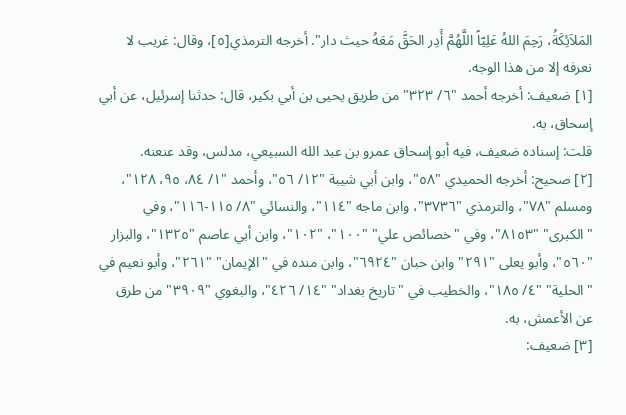المَلاَئِكَةُ، رَحِمَ اللهُ عَلِيّاً اللَّهُمَّ أَدِر الحَقَّ مَعَهُ حيث دار". أخرجه الترمذي[٥]، وقال: غريب لا نعرفه إلا من هذا الوجه.
[١] ضعيف: أخرجه أحمد "٦/ ٣٢٣" من طريق يحيى بن أبي بكير، قال: حدثنا إسرئيل، عن أبي إسحاق، به.
قلت: إسناده ضعيف، فيه أبو إسحاق عمرو بن عبد الله السبيعي، مدلس، وقد عنعنه.
[٢] صحيح: أخرجه الحميدي "٥٨"، وابن أبي شيبة "١٢/ ٥٦"، وأحمد "١/ ٨٤، ٩٥، ١٢٨"، ومسلم "٧٨"، والترمذي "٣٧٣٦"، وابن ماجه "١١٤"، والنسائي "٨/ ١١٥-١١٦"، وفي "الكبرى" "٨١٥٣"، وفي "خصائص علي" "١٠٠"، "١٠٢"، وابن أبي عاصم "١٣٢٥"، والبزار "٥٦٠"، وأبو يعلى "٢٩١" وابن حبان "٦٩٢٤"، وابن منده في "الإيمان" "٢٦١"، وأبو نعيم في "الحلية" "٤/ ١٨٥"، والخطيب في "تاريخ بغداد" "١٤/ ٤٢٦"، والبغوي "٣٩٠٩" من طرق عن الأعمش، به.
[٣] ضعيف: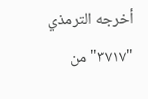أخرجه الترمذي "٣٧١٧" من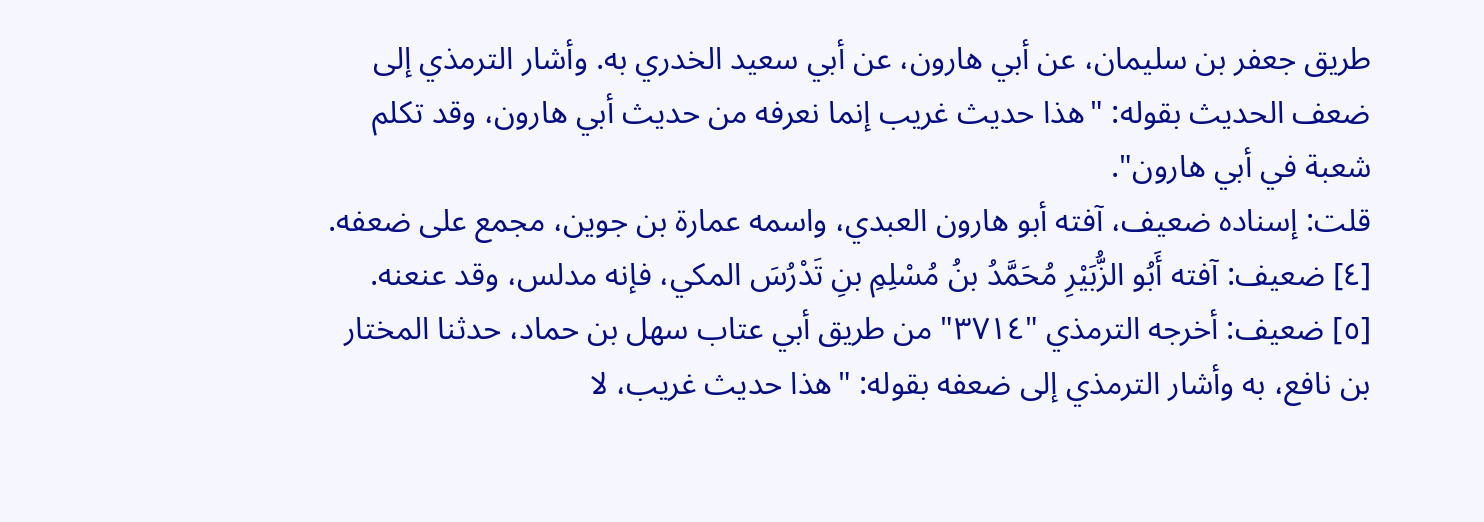طريق جعفر بن سليمان، عن أبي هارون، عن أبي سعيد الخدري به. وأشار الترمذي إلى ضعف الحديث بقوله: "هذا حديث غريب إنما نعرفه من حديث أبي هارون، وقد تكلم شعبة في أبي هارون".
قلت: إسناده ضعيف، آفته أبو هارون العبدي، واسمه عمارة بن جوين، مجمع على ضعفه.
[٤] ضعيف: آفته أَبُو الزُّبَيْرِ مُحَمَّدُ بنُ مُسْلِمِ بنِ تَدْرُسَ المكي، فإنه مدلس، وقد عنعنه.
[٥] ضعيف: أخرجه الترمذي "٣٧١٤" من طريق أبي عتاب سهل بن حماد، حدثنا المختار بن نافع، به وأشار الترمذي إلى ضعفه بقوله: "هذا حديث غريب، لا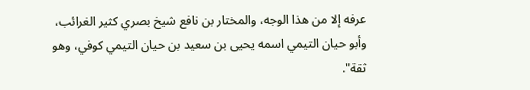عرفه إلا من هذا الوجه، والمختار بن نافع شيخ بصري كثير الغرائب، وأبو حيان التيمي اسمه يحيى بن سعيد بن حيان التيمي كوفي، وهو ثقة".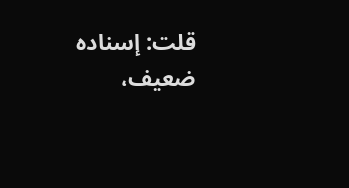قلت: إسناده ضعيف،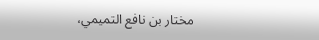مختار بن نافع التميمي،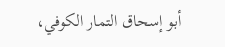أبو إسحاق التمار الكوفي،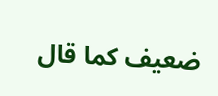ضعيف كما قال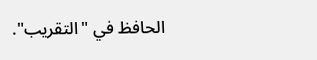الحافظ في "التقريب".